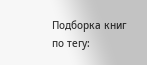Подборка книг по тегу: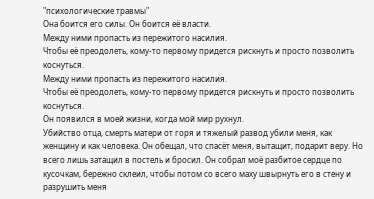"психологические травмы"
Она боится его силы. Он боится её власти.
Между ними пропасть из пережитого насилия.
Чтобы её преодолеть, кому-то первому придется рискнуть и просто позволить коснуться.
Между ними пропасть из пережитого насилия.
Чтобы её преодолеть, кому-то первому придется рискнуть и просто позволить коснуться.
Он появился в моей жизни, когда мой мир рухнул.
Убийство отца, смерть матери от горя и тяжелый развод убили меня, как женщину и как человека. Он обещал, что спасёт меня, вытащит, подарит веру. Но всего лишь затащил в постель и бросил. Он собрал моё разбитое сердце по кусочкам, бережно склеил, чтобы потом со всего маху швырнуть его в стену и разрушить меня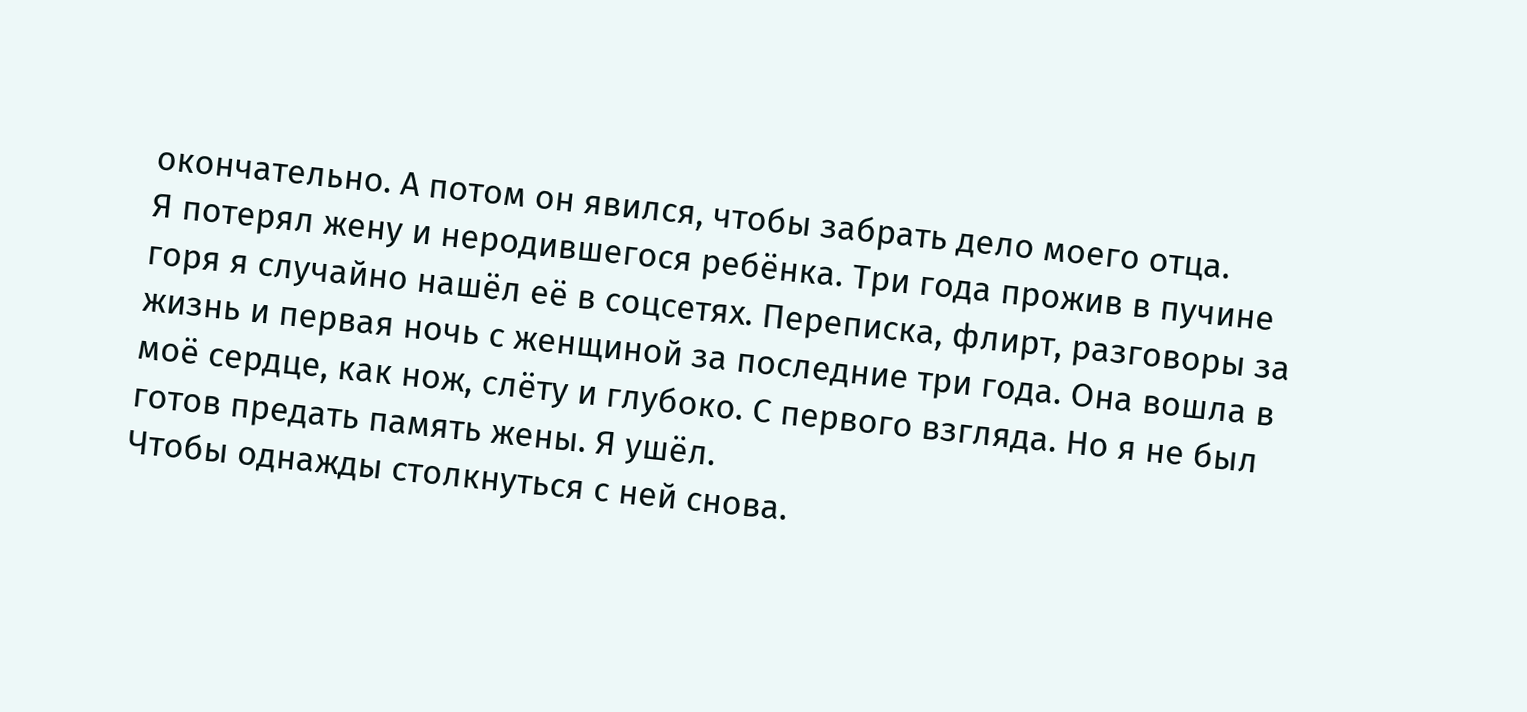окончательно. А потом он явился, чтобы забрать дело моего отца.
Я потерял жену и неродившегося ребёнка. Три года прожив в пучине горя я случайно нашёл её в соцсетях. Переписка, флирт, разговоры за жизнь и первая ночь с женщиной за последние три года. Она вошла в моё сердце, как нож, слёту и глубоко. С первого взгляда. Но я не был готов предать память жены. Я ушёл.
Чтобы однажды столкнуться с ней снова.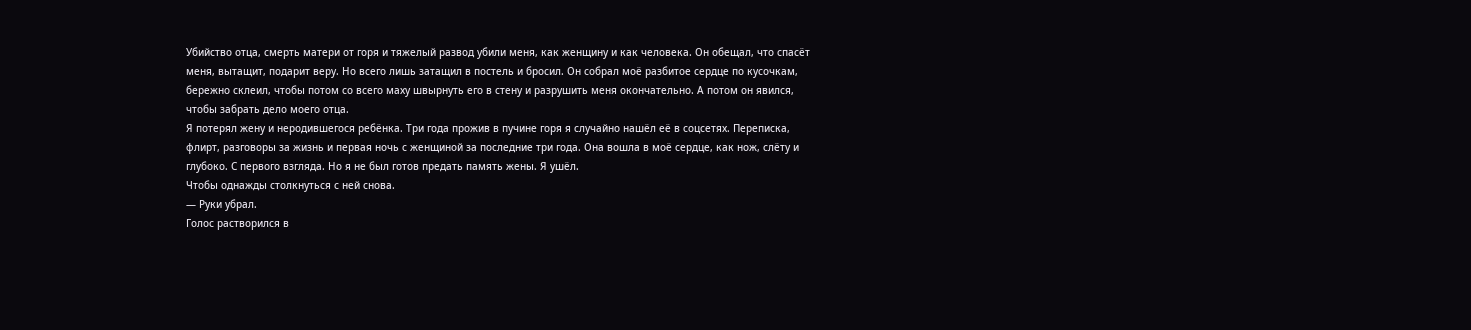Убийство отца, смерть матери от горя и тяжелый развод убили меня, как женщину и как человека. Он обещал, что спасёт меня, вытащит, подарит веру. Но всего лишь затащил в постель и бросил. Он собрал моё разбитое сердце по кусочкам, бережно склеил, чтобы потом со всего маху швырнуть его в стену и разрушить меня окончательно. А потом он явился, чтобы забрать дело моего отца.
Я потерял жену и неродившегося ребёнка. Три года прожив в пучине горя я случайно нашёл её в соцсетях. Переписка, флирт, разговоры за жизнь и первая ночь с женщиной за последние три года. Она вошла в моё сердце, как нож, слёту и глубоко. С первого взгляда. Но я не был готов предать память жены. Я ушёл.
Чтобы однажды столкнуться с ней снова.
— Руки убрал.
Голос растворился в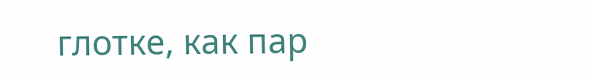глотке, как пар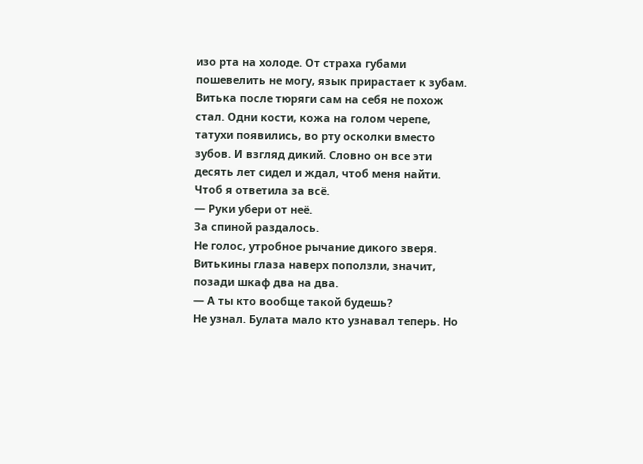изо рта на холоде. От страха губами пошевелить не могу, язык прирастает к зубам. Витька после тюряги сам на себя не похож стал. Одни кости, кожа на голом черепе, татухи появились, во рту осколки вместо зубов. И взгляд дикий. Словно он все эти десять лет сидел и ждал, чтоб меня найти. Чтоб я ответила за всё.
— Руки убери от неё.
За спиной раздалось.
Не голос, утробное рычание дикого зверя. Витькины глаза наверх поползли, значит, позади шкаф два на два.
— А ты кто вообще такой будешь?
Не узнал. Булата мало кто узнавал теперь. Но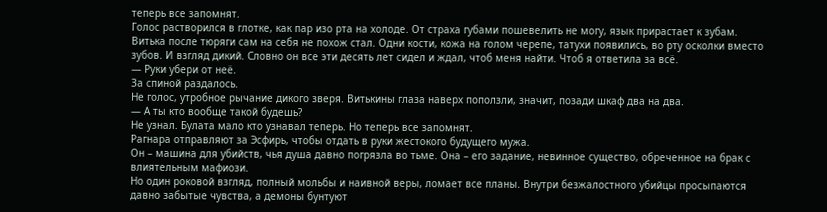теперь все запомнят.
Голос растворился в глотке, как пар изо рта на холоде. От страха губами пошевелить не могу, язык прирастает к зубам. Витька после тюряги сам на себя не похож стал. Одни кости, кожа на голом черепе, татухи появились, во рту осколки вместо зубов. И взгляд дикий. Словно он все эти десять лет сидел и ждал, чтоб меня найти. Чтоб я ответила за всё.
— Руки убери от неё.
За спиной раздалось.
Не голос, утробное рычание дикого зверя. Витькины глаза наверх поползли, значит, позади шкаф два на два.
— А ты кто вообще такой будешь?
Не узнал. Булата мало кто узнавал теперь. Но теперь все запомнят.
Рагнара отправляют за Эсфирь, чтобы отдать в руки жестокого будущего мужа.
Он – машина для убийств, чья душа давно погрязла во тьме. Она – его задание, невинное существо, обреченное на брак с влиятельным мафиози.
Но один роковой взгляд, полный мольбы и наивной веры, ломает все планы. Внутри безжалостного убийцы просыпаются давно забытые чувства, а демоны бунтуют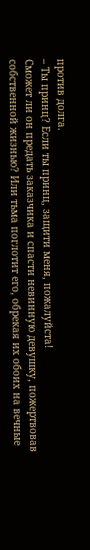против долга.
– Ты принц? Если ты принц, защити меня, пожалуйста!
Сможет ли он предать заказчика и спасти невинную девушку, пожертвовав собственной жизнью? Или тьма поглотит его, обрекая их обоих на вечные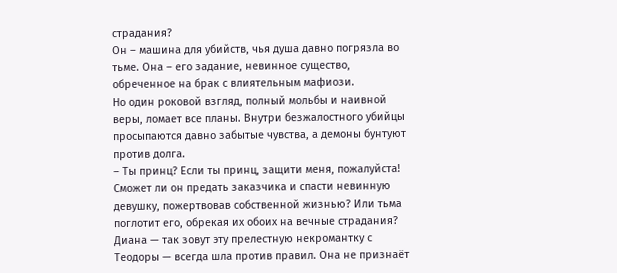страдания?
Он – машина для убийств, чья душа давно погрязла во тьме. Она – его задание, невинное существо, обреченное на брак с влиятельным мафиози.
Но один роковой взгляд, полный мольбы и наивной веры, ломает все планы. Внутри безжалостного убийцы просыпаются давно забытые чувства, а демоны бунтуют против долга.
– Ты принц? Если ты принц, защити меня, пожалуйста!
Сможет ли он предать заказчика и спасти невинную девушку, пожертвовав собственной жизнью? Или тьма поглотит его, обрекая их обоих на вечные страдания?
Диана — так зовут эту прелестную некромантку с Теодоры — всегда шла против правил. Она не признаёт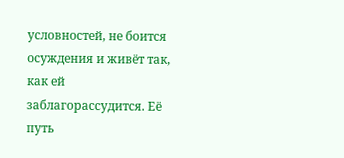условностей, не боится осуждения и живёт так, как ей заблагорассудится. Её путь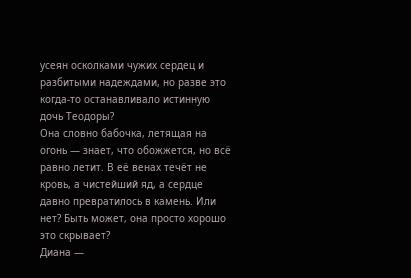усеян осколками чужих сердец и разбитыми надеждами, но разве это когда-то останавливало истинную дочь Теодоры?
Она словно бабочка, летящая на огонь — знает, что обожжется, но всё равно летит. В её венах течёт не кровь, а чистейший яд, а сердце давно превратилось в камень. Или нет? Быть может, она просто хорошо это скрывает?
Диана —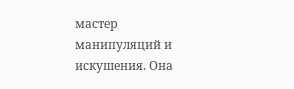мастер манипуляций и искушения. Она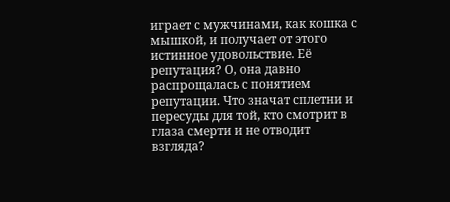играет с мужчинами, как кошка с мышкой, и получает от этого истинное удовольствие. Её репутация? О, она давно распрощалась с понятием репутации. Что значат сплетни и пересуды для той, кто смотрит в глаза смерти и не отводит взгляда?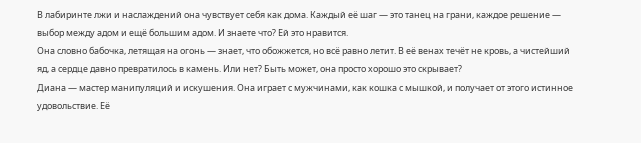В лабиринте лжи и наслаждений она чувствует себя как дома. Каждый её шаг — это танец на грани, каждое решение — выбор между адом и ещё большим адом. И знаете что? Ей это нравится.
Она словно бабочка, летящая на огонь — знает, что обожжется, но всё равно летит. В её венах течёт не кровь, а чистейший яд, а сердце давно превратилось в камень. Или нет? Быть может, она просто хорошо это скрывает?
Диана — мастер манипуляций и искушения. Она играет с мужчинами, как кошка с мышкой, и получает от этого истинное удовольствие. Её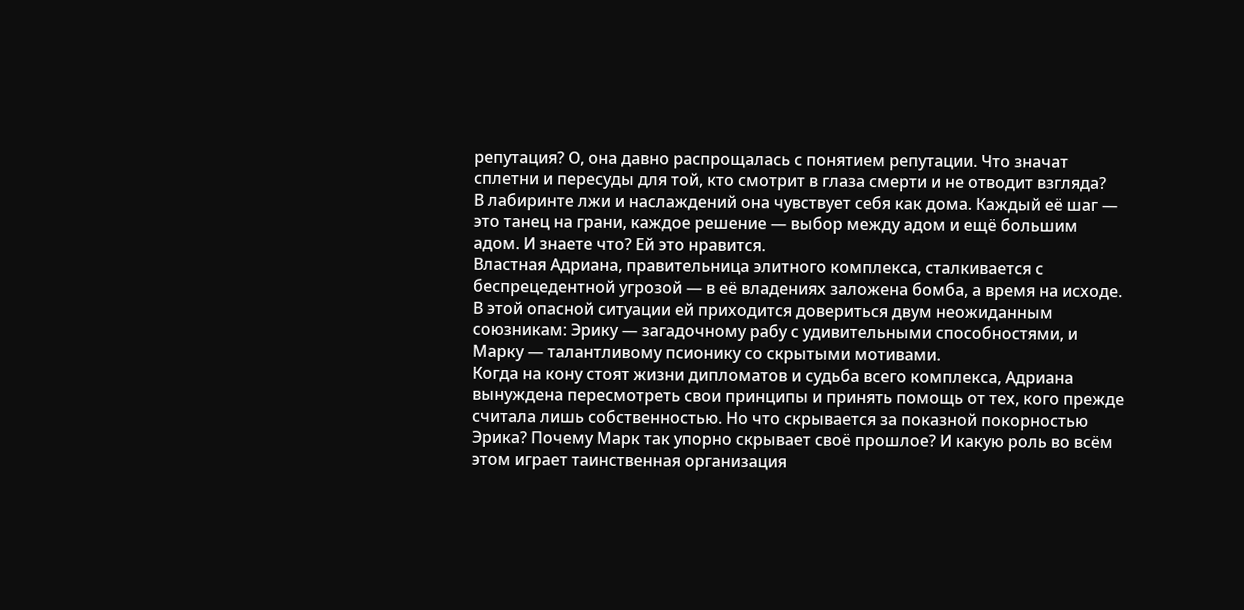репутация? О, она давно распрощалась с понятием репутации. Что значат сплетни и пересуды для той, кто смотрит в глаза смерти и не отводит взгляда?
В лабиринте лжи и наслаждений она чувствует себя как дома. Каждый её шаг — это танец на грани, каждое решение — выбор между адом и ещё большим адом. И знаете что? Ей это нравится.
Властная Адриана, правительница элитного комплекса, сталкивается с беспрецедентной угрозой — в её владениях заложена бомба, а время на исходе. В этой опасной ситуации ей приходится довериться двум неожиданным союзникам: Эрику — загадочному рабу с удивительными способностями, и Марку — талантливому псионику со скрытыми мотивами.
Когда на кону стоят жизни дипломатов и судьба всего комплекса, Адриана вынуждена пересмотреть свои принципы и принять помощь от тех, кого прежде считала лишь собственностью. Но что скрывается за показной покорностью Эрика? Почему Марк так упорно скрывает своё прошлое? И какую роль во всём этом играет таинственная организация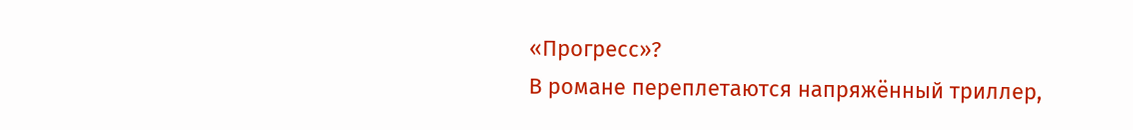«Прогресс»?
В романе переплетаются напряжённый триллер,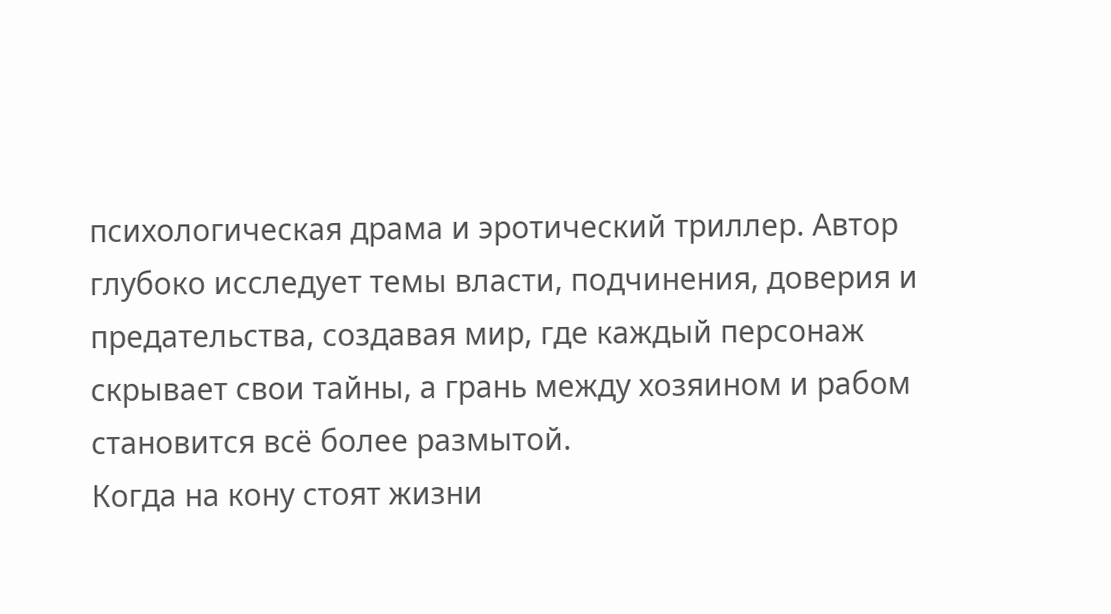психологическая драма и эротический триллер. Автор глубоко исследует темы власти, подчинения, доверия и предательства, создавая мир, где каждый персонаж скрывает свои тайны, а грань между хозяином и рабом становится всё более размытой.
Когда на кону стоят жизни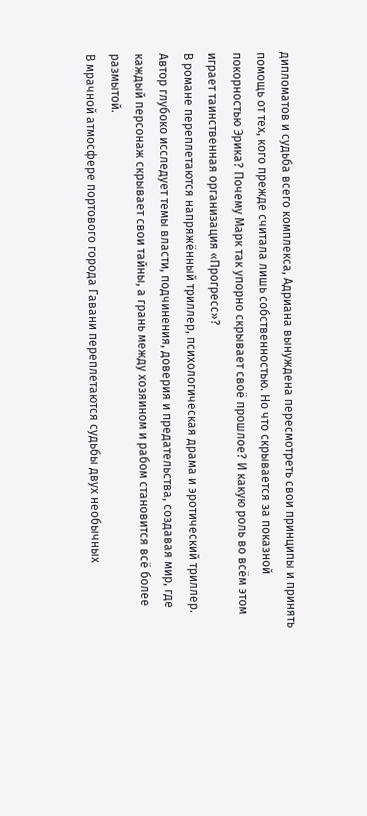дипломатов и судьба всего комплекса, Адриана вынуждена пересмотреть свои принципы и принять помощь от тех, кого прежде считала лишь собственностью. Но что скрывается за показной покорностью Эрика? Почему Марк так упорно скрывает своё прошлое? И какую роль во всём этом играет таинственная организация «Прогресс»?
В романе переплетаются напряжённый триллер, психологическая драма и эротический триллер. Автор глубоко исследует темы власти, подчинения, доверия и предательства, создавая мир, где каждый персонаж скрывает свои тайны, а грань между хозяином и рабом становится всё более размытой.
В мрачной атмосфере портового города Гавани переплетаются судьбы двух необычных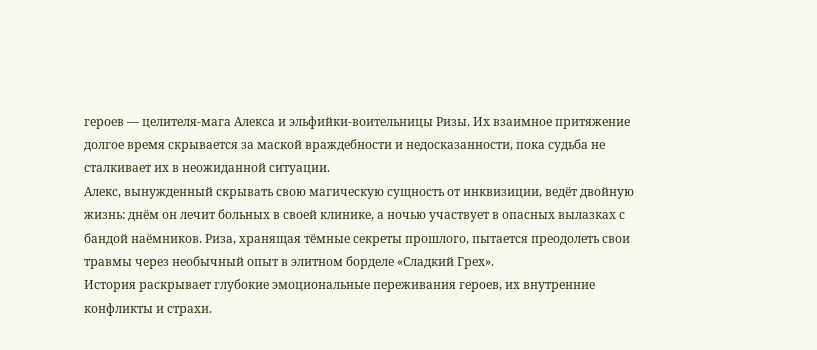героев — целителя-мага Алекса и эльфийки-воительницы Ризы. Их взаимное притяжение долгое время скрывается за маской враждебности и недосказанности, пока судьба не сталкивает их в неожиданной ситуации.
Алекс, вынужденный скрывать свою магическую сущность от инквизиции, ведёт двойную жизнь: днём он лечит больных в своей клинике, а ночью участвует в опасных вылазках с бандой наёмников. Риза, хранящая тёмные секреты прошлого, пытается преодолеть свои травмы через необычный опыт в элитном борделе «Сладкий Грех».
История раскрывает глубокие эмоциональные переживания героев, их внутренние конфликты и страхи.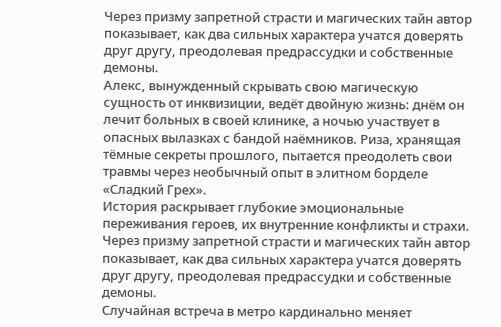Через призму запретной страсти и магических тайн автор показывает, как два сильных характера учатся доверять друг другу, преодолевая предрассудки и собственные демоны.
Алекс, вынужденный скрывать свою магическую сущность от инквизиции, ведёт двойную жизнь: днём он лечит больных в своей клинике, а ночью участвует в опасных вылазках с бандой наёмников. Риза, хранящая тёмные секреты прошлого, пытается преодолеть свои травмы через необычный опыт в элитном борделе «Сладкий Грех».
История раскрывает глубокие эмоциональные переживания героев, их внутренние конфликты и страхи. Через призму запретной страсти и магических тайн автор показывает, как два сильных характера учатся доверять друг другу, преодолевая предрассудки и собственные демоны.
Случайная встреча в метро кардинально меняет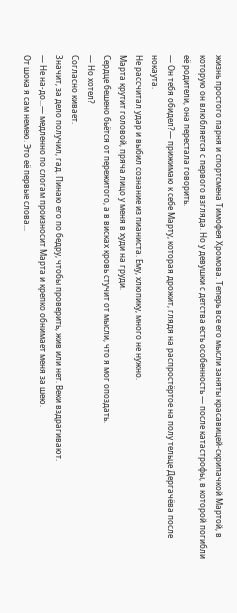жизнь простого парня и спортсмена Тимофея Хромова. Теперь все его мысли заняты красавицей-скрипачкой Мартой, в которую он влюбляется с первого взгляда. Но у девушки с детства есть особенность — после катастрофы, в которой погибли её родители, она перестала говорить.
— Он тебя обидел?— прижимаю к себе Марту, которая дрожит, глядя на распростёртое на полу тельце Дергачёва после нокаута.
Не рассчитал удар и выбил сознание из пианиста. Ему, хлюпику, много не нужно.
Марта крутит головой, пряча лицо у меня в худи на груди.
Сердце бешено бьётся от пережитого, а в висках кровь стучит от мысли, что я мог опоздать.
— Но хотел?
Согласно кивает.
Значит, за дело получил, гад. Пинаю его по бедру, чтобы проверить, жив или нет. Веки вздрагивают.
— Не на-до...— медленно по слогам произносит Марта и крепко обнимает меня за шею.
От шока я сам немею. Это её первые слова...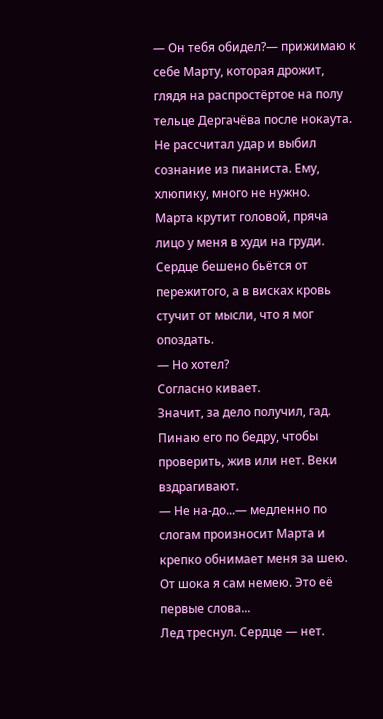— Он тебя обидел?— прижимаю к себе Марту, которая дрожит, глядя на распростёртое на полу тельце Дергачёва после нокаута.
Не рассчитал удар и выбил сознание из пианиста. Ему, хлюпику, много не нужно.
Марта крутит головой, пряча лицо у меня в худи на груди.
Сердце бешено бьётся от пережитого, а в висках кровь стучит от мысли, что я мог опоздать.
— Но хотел?
Согласно кивает.
Значит, за дело получил, гад. Пинаю его по бедру, чтобы проверить, жив или нет. Веки вздрагивают.
— Не на-до...— медленно по слогам произносит Марта и крепко обнимает меня за шею.
От шока я сам немею. Это её первые слова...
Лед треснул. Сердце — нет.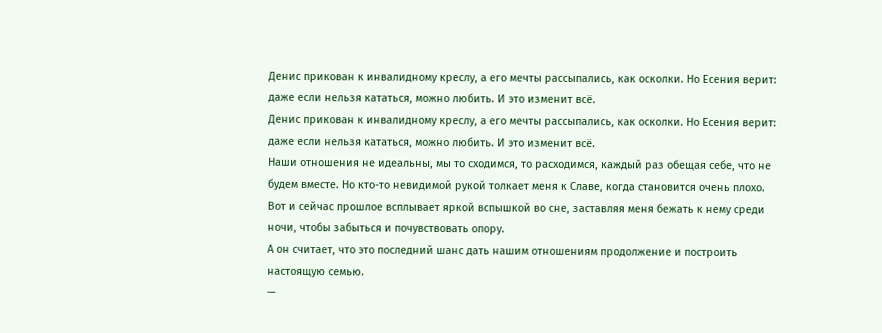Денис прикован к инвалидному креслу, а его мечты рассыпались, как осколки. Но Есения верит: даже если нельзя кататься, можно любить. И это изменит всё.
Денис прикован к инвалидному креслу, а его мечты рассыпались, как осколки. Но Есения верит: даже если нельзя кататься, можно любить. И это изменит всё.
Наши отношения не идеальны, мы то сходимся, то расходимся, каждый раз обещая себе, что не будем вместе. Но кто-то невидимой рукой толкает меня к Славе, когда становится очень плохо. Вот и сейчас прошлое всплывает яркой вспышкой во сне, заставляя меня бежать к нему среди ночи, чтобы забыться и почувствовать опору.
А он считает, что это последний шанс дать нашим отношениям продолжение и построить настоящую семью.
—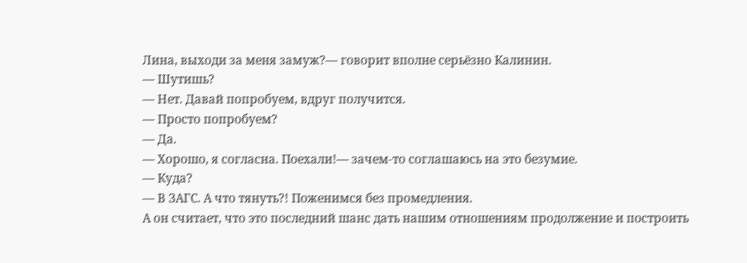Лина, выходи за меня замуж?— говорит вполне серьёзно Калинин.
— Шутишь?
— Нет. Давай попробуем, вдруг получится.
— Просто попробуем?
— Да.
— Хорошо, я согласна. Поехали!— зачем-то соглашаюсь на это безумие.
— Куда?
— В ЗАГС. А что тянуть?! Поженимся без промедления.
А он считает, что это последний шанс дать нашим отношениям продолжение и построить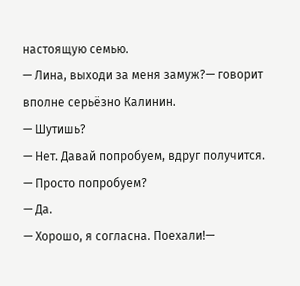настоящую семью.
— Лина, выходи за меня замуж?— говорит вполне серьёзно Калинин.
— Шутишь?
— Нет. Давай попробуем, вдруг получится.
— Просто попробуем?
— Да.
— Хорошо, я согласна. Поехали!—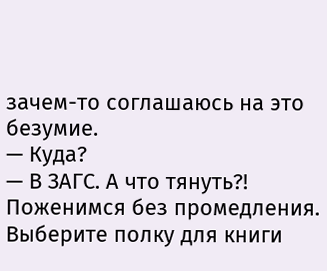зачем-то соглашаюсь на это безумие.
— Куда?
— В ЗАГС. А что тянуть?! Поженимся без промедления.
Выберите полку для книги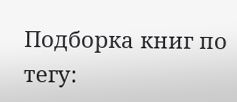Подборка книг по тегу: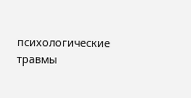психологические травмы